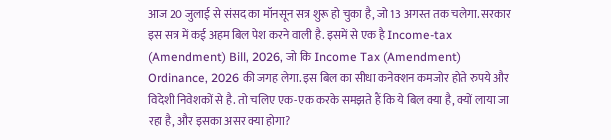आज 20 जुलाई से संसद का मॉनसून सत्र शुरू हो चुका है, जो 13 अगस्त तक चलेगा. सरकार इस सत्र में कई अहम बिल पेश करने वाली है. इसमें से एक है Income-tax (Amendment) Bill, 2026, जो कि Income Tax (Amendment) Ordinance, 2026 की जगह लेगा. इस बिल का सीधा कनेक्शन कमजोर होते रुपये और विदेशी निवेशकों से है. तो चलिए एक-एक करके समझते हैं कि ये बिल क्या है, क्यों लाया जा रहा है, और इसका असर क्या होगा?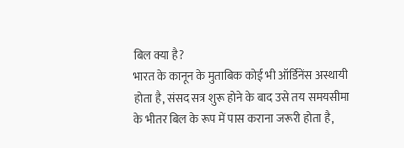बिल क्या है?
भारत के कानून के मुताबिक कोई भी ऑर्डिनेंस अस्थायी होता है, संसद सत्र शुरू होने के बाद उसे तय समयसीमा के भीतर बिल के रूप में पास कराना जरूरी होता है,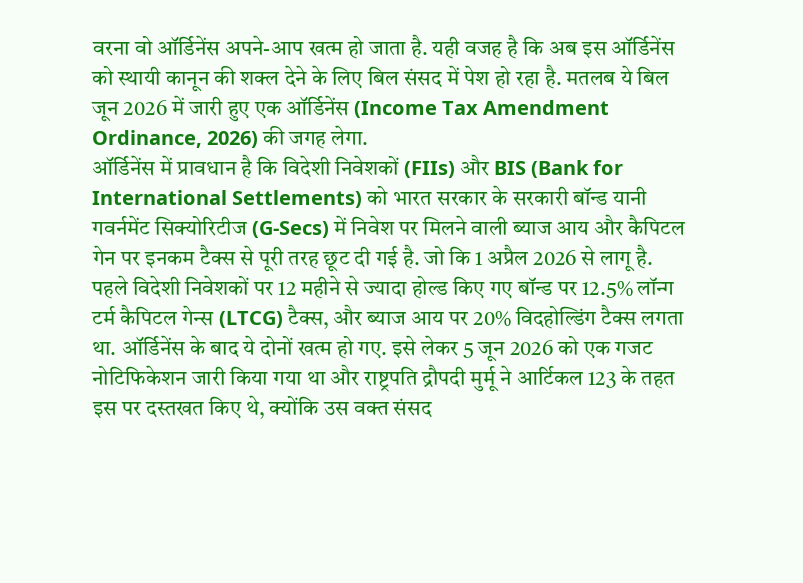वरना वो ऑर्डिनेंस अपने-आप खत्म हो जाता है. यही वजह है कि अब इस ऑर्डिनेंस को स्थायी कानून की शक्ल देने के लिए बिल संसद में पेश हो रहा है. मतलब ये बिल जून 2026 में जारी हुए एक ऑर्डिनेंस (Income Tax Amendment Ordinance, 2026) की जगह लेगा.
ऑर्डिनेंस में प्रावधान है कि विदेशी निवेशकों (FIIs) और BIS (Bank for International Settlements) को भारत सरकार के सरकारी बॉन्ड यानी गवर्नमेंट सिक्योरिटीज (G-Secs) में निवेश पर मिलने वाली ब्याज आय और कैपिटल गेन पर इनकम टैक्स से पूरी तरह छूट दी गई है. जो कि 1 अप्रैल 2026 से लागू है.
पहले विदेशी निवेशकों पर 12 महीने से ज्यादा होल्ड किए गए बॉन्ड पर 12.5% लॉन्ग टर्म कैपिटल गेन्स (LTCG) टैक्स, और ब्याज आय पर 20% विदहोल्डिंग टैक्स लगता था. ऑर्डिनेंस के बाद ये दोनों खत्म हो गए. इसे लेकर 5 जून 2026 को एक गजट नोटिफिकेशन जारी किया गया था और राष्ट्रपति द्रौपदी मुर्मू ने आर्टिकल 123 के तहत इस पर दस्तखत किए थे, क्योंकि उस वक्त संसद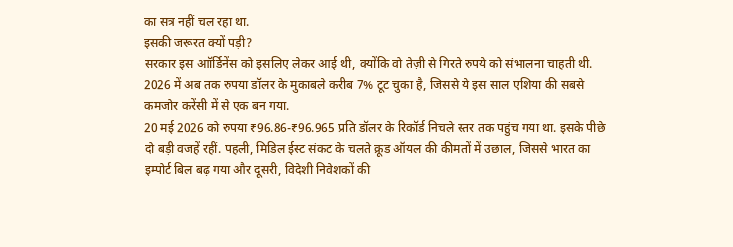का सत्र नहीं चल रहा था.
इसकी जरूरत क्यों पड़ी?
सरकार इस आॉर्डिनेंस को इसलिए लेकर आई थी, क्योंकि वो तेज़ी से गिरते रुपये को संभालना चाहती थी. 2026 में अब तक रुपया डॉलर के मुकाबले करीब 7% टूट चुका है, जिससे ये इस साल एशिया की सबसे कमजोर करेंसी में से एक बन गया.
20 मई 2026 को रुपया ₹96.86-₹96.965 प्रति डॉलर के रिकॉर्ड निचले स्तर तक पहुंच गया था. इसके पीछे दो बड़ी वजहें रहीं. पहली, मिडिल ईस्ट संकट के चलते क्रूड ऑयल की कीमतों में उछाल, जिससे भारत का इम्पोर्ट बिल बढ़ गया और दूसरी, विदेशी निवेशकों की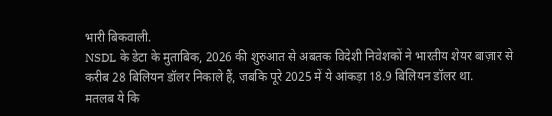भारी बिकवाली.
NSDL के डेटा के मुताबिक, 2026 की शुरुआत से अबतक विदेशी निवेशकों ने भारतीय शेयर बाज़ार से करीब 28 बिलियन डॉलर निकाले हैं, जबकि पूरे 2025 में ये आंकड़ा 18.9 बिलियन डॉलर था.
मतलब ये कि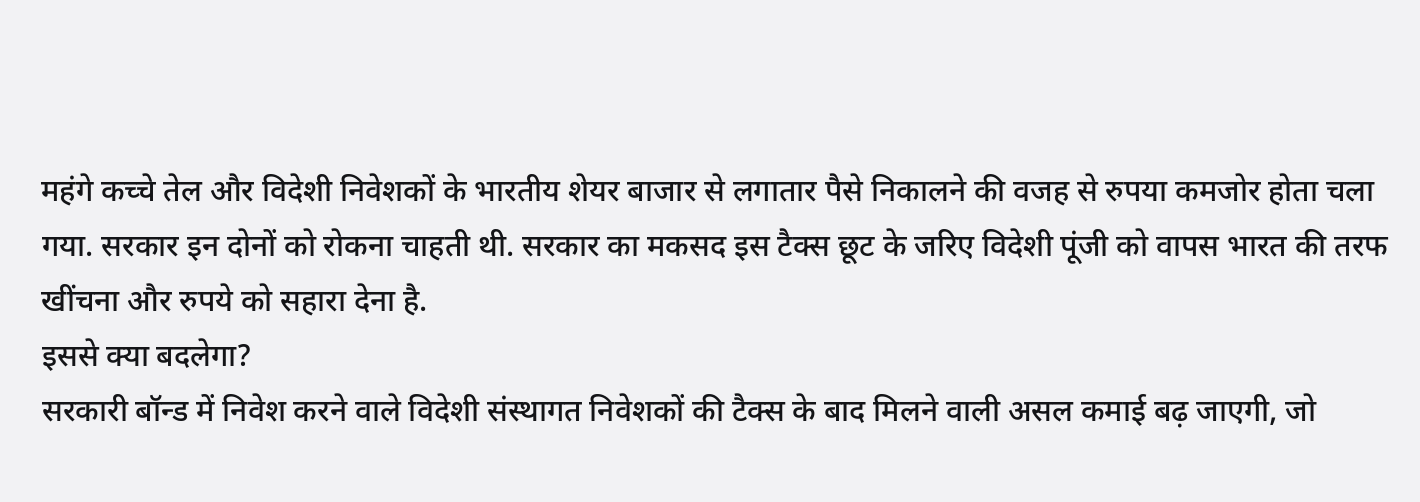महंगे कच्चे तेल और विदेशी निवेशकों के भारतीय शेयर बाजार से लगातार पैसे निकालने की वजह से रुपया कमजोर होता चला गया. सरकार इन दोनों को रोकना चाहती थी. सरकार का मकसद इस टैक्स छूट के जरिए विदेशी पूंजी को वापस भारत की तरफ खींचना और रुपये को सहारा देना है.
इससे क्या बदलेगा?
सरकारी बॉन्ड में निवेश करने वाले विदेशी संस्थागत निवेशकों की टैक्स के बाद मिलने वाली असल कमाई बढ़ जाएगी, जो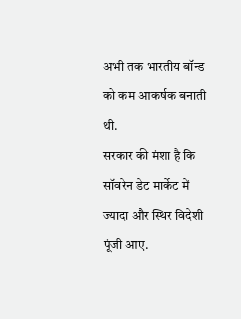अभी तक भारतीय बॉन्ड को कम आकर्षक बनाती थी.
सरकार की मंशा है कि सॉवरेन डेट मार्केट में ज्यादा और स्थिर विदेशी पूंजी आए.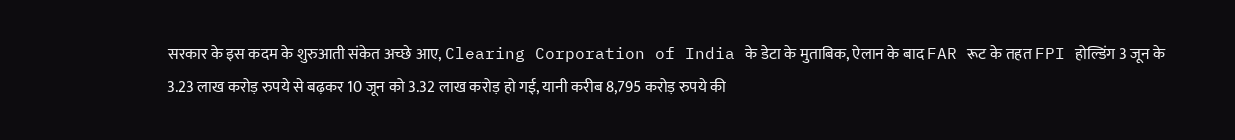सरकार के इस कदम के शुरुआती संकेत अच्छे आए, Clearing Corporation of India के डेटा के मुताबिक, ऐलान के बाद FAR रूट के तहत FPI होल्डिंग 3 जून के 3.23 लाख करोड़ रुपये से बढ़कर 10 जून को 3.32 लाख करोड़ हो गई, यानी करीब 8,795 करोड़ रुपये की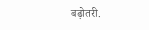बढ़ोतरी.